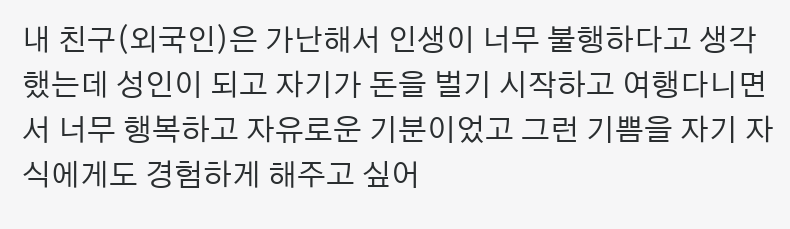내 친구(외국인)은 가난해서 인생이 너무 불행하다고 생각했는데 성인이 되고 자기가 돈을 벌기 시작하고 여행다니면서 너무 행복하고 자유로운 기분이었고 그런 기쁨을 자기 자식에게도 경험하게 해주고 싶어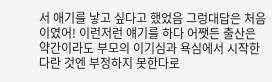서 애기를 낳고 싶다고 했었음 그렁대답은 처음이였어! 이런저런 얘기를 하다 어쨋든 출산은 약간이라도 부모의 이기심과 욕심에서 시작한다란 것엔 부정하지 못한다로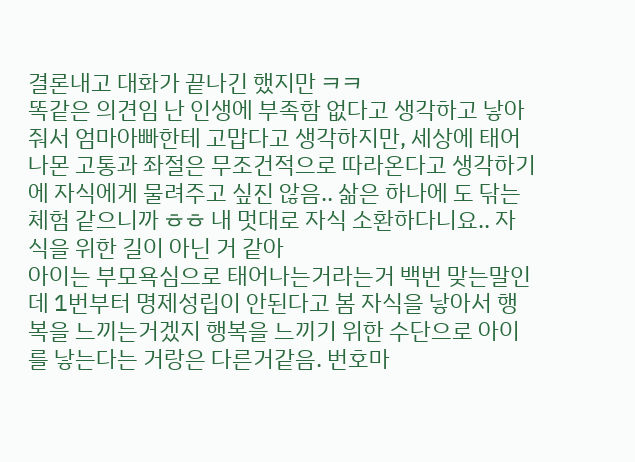결론내고 대화가 끝나긴 했지만 ㅋㅋ
똑같은 의견임 난 인생에 부족함 없다고 생각하고 낳아줘서 엄마아빠한테 고맙다고 생각하지만, 세상에 태어나몬 고통과 좌절은 무조건적으로 따라온다고 생각하기에 자식에게 물려주고 싶진 않음.. 삶은 하나에 도 닦는 체험 같으니까 ㅎㅎ 내 멋대로 자식 소환하다니요.. 자식을 위한 길이 아닌 거 같아
아이는 부모욕심으로 태어나는거라는거 백번 맞는말인데 1번부터 명제성립이 안된다고 봄 자식을 낳아서 행복을 느끼는거겠지 행복을 느끼기 위한 수단으로 아이를 낳는다는 거랑은 다른거같음. 번호마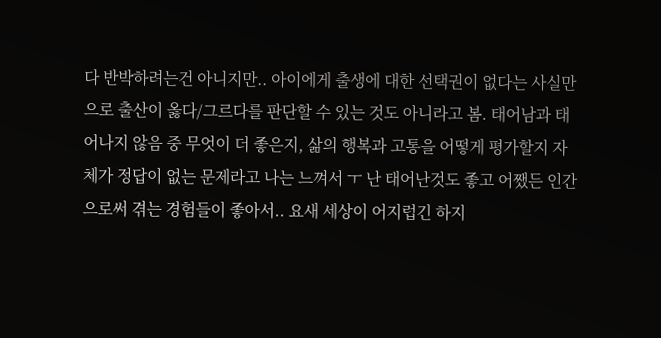다 반박하려는건 아니지만.. 아이에게 출생에 대한 선택권이 없다는 사실만으로 출산이 옳다/그르다를 판단할 수 있는 것도 아니라고 봄. 태어남과 태어나지 않음 중 무엇이 더 좋은지, 삶의 행복과 고통을 어떻게 평가할지 자체가 정답이 없는 문제라고 나는 느껴서 ㅜ 난 태어난것도 좋고 어쨌든 인간으로써 겪는 경험들이 좋아서.. 요새 세상이 어지럽긴 하지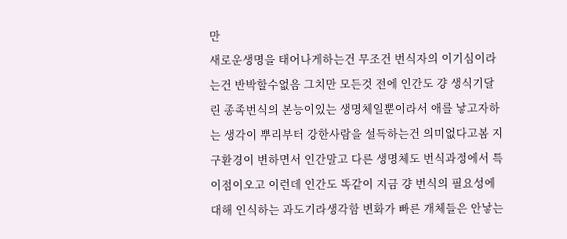만
새로운생명을 태어나게하는건 무조건 번식자의 이기심이라는건 반박할수없음 그치만 모든것 전에 인간도 걍 생식기달린 종족번식의 본능이있는 생명체일뿐이라서 애를 낳고자하는 생각이 뿌리부터 강한사람을 설득하는건 의미없다고봄 지구환경이 변하면서 인간말고 다른 생명체도 번식과정에서 특이점이오고 이런데 인간도 똑같이 지금 걍 번식의 필요성에대해 인식하는 과도기라생각함 변화가 빠른 개체들은 안낳는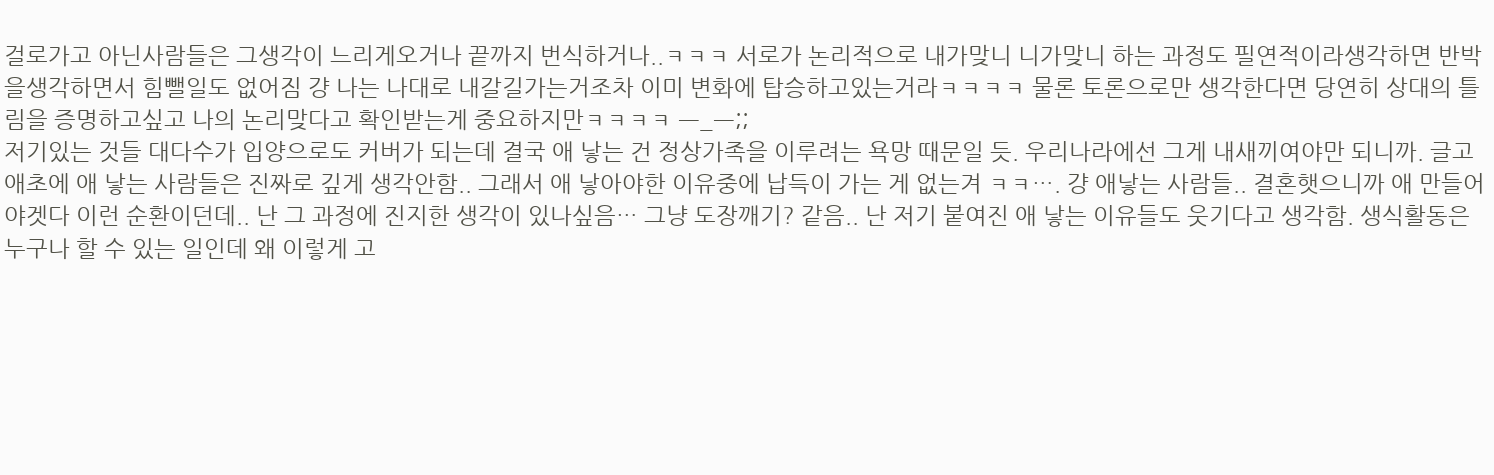걸로가고 아닌사람들은 그생각이 느리게오거나 끝까지 번식하거나..ㅋㅋㅋ 서로가 논리적으로 내가맞니 니가맞니 하는 과정도 필연적이라생각하면 반박을생각하면서 힘뺄일도 없어짐 걍 나는 나대로 내갈길가는거조차 이미 변화에 탑승하고있는거라ㅋㅋㅋㅋ 물론 토론으로만 생각한다면 당연히 상대의 틀림을 증명하고싶고 나의 논리맞다고 확인받는게 중요하지만ㅋㅋㅋㅋ ㅡ_ㅡ;;
저기있는 것들 대다수가 입양으로도 커버가 되는데 결국 애 낳는 건 정상가족을 이루려는 욕망 때문일 듯. 우리나라에선 그게 내새끼여야만 되니까. 글고 애초에 애 낳는 사람들은 진짜로 깊게 생각안함.. 그래서 애 낳아야한 이유중에 납득이 가는 게 없는겨 ㅋㅋ…. 걍 애낳는 사람들.. 결혼햇으니까 애 만들어야겟다 이런 순환이던데.. 난 그 과정에 진지한 생각이 있나싶음… 그냥 도장깨기? 같음.. 난 저기 붙여진 애 낳는 이유들도 웃기다고 생각함. 생식활동은 누구나 할 수 있는 일인데 왜 이렇게 고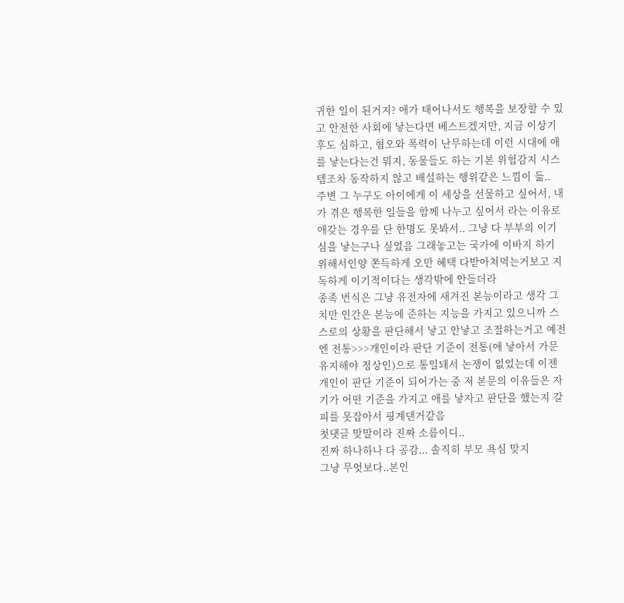귀한 일이 된거지? 애가 태어나서도 행복을 보장할 수 있고 안전한 사회에 낳는다면 베스트겠지만, 지금 이상기후도 심하고, 혐오와 폭력이 난무하는데 이런 시대에 애를 낳는다는건 뭐지, 동물들도 하는 기본 위험감지 시스템조차 동작하지 않고 배설하는 행위같은 느낌이 듦..
주변 그 누구도 아이에게 이 세상을 선물하고 싶어서, 내가 겪은 행복한 일들을 함께 나누고 싶어서 라는 이유로 애갖는 경우를 단 한명도 못봐서.. 그냥 다 부부의 이기심을 낳는구나 싶었음 그래놓고는 국가에 이바지 하기 위해서인양 쫀득하게 오만 혜택 다받아쳐먹는거보고 지독하게 이기적이다는 생각밖에 안들더라
종족 번식은 그냥 유전자에 새겨진 본능이라고 생각 그치만 인간은 본능에 준하는 지능을 가지고 있으니까 스스로의 상황을 판단해서 낳고 안낳고 조절하는거고 예전엔 전통>>>개인이라 판단 기준이 전통(애 낳아서 가문 유지해야 정상인)으로 통일돼서 논쟁이 없었는데 이젠 개인이 판단 기준이 되어가는 중 저 본문의 이유들은 자기가 어떤 기준을 가지고 애를 낳자고 판단을 했는지 갈피를 못잡아서 핑계댄거같음
첫댓글 맞말이라 진짜 소름이디..
진짜 하나하나 다 공감... 솔직히 부모 욕심 맞지
그냥 무엇보다..본인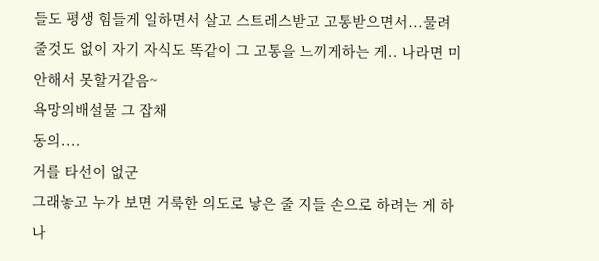들도 평생 힘들게 일하면서 살고 스트레스받고 고통받으면서...물려줄것도 없이 자기 자식도 똑같이 그 고통을 느끼게하는 게.. 나라면 미안해서 못할거같음~
욕망의배설물 그 잡채
동의....
거를 타선이 없군
그래놓고 누가 보면 거룩한 의도로 낳은 줄 지들 손으로 하려는 게 하나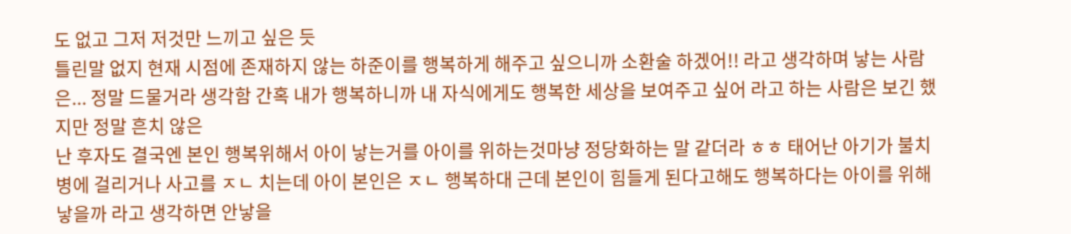도 없고 그저 저것만 느끼고 싶은 듯
틀린말 없지 현재 시점에 존재하지 않는 하준이를 행복하게 해주고 싶으니까 소환술 하겠어!! 라고 생각하며 낳는 사람은... 정말 드물거라 생각함 간혹 내가 행복하니까 내 자식에게도 행복한 세상을 보여주고 싶어 라고 하는 사람은 보긴 했지만 정말 흔치 않은
난 후자도 결국엔 본인 행복위해서 아이 낳는거를 아이를 위하는것마냥 정당화하는 말 같더라 ㅎㅎ 태어난 아기가 불치병에 걸리거나 사고를 ㅈㄴ 치는데 아이 본인은 ㅈㄴ 행복하대 근데 본인이 힘들게 된다고해도 행복하다는 아이를 위해낳을까 라고 생각하면 안낳을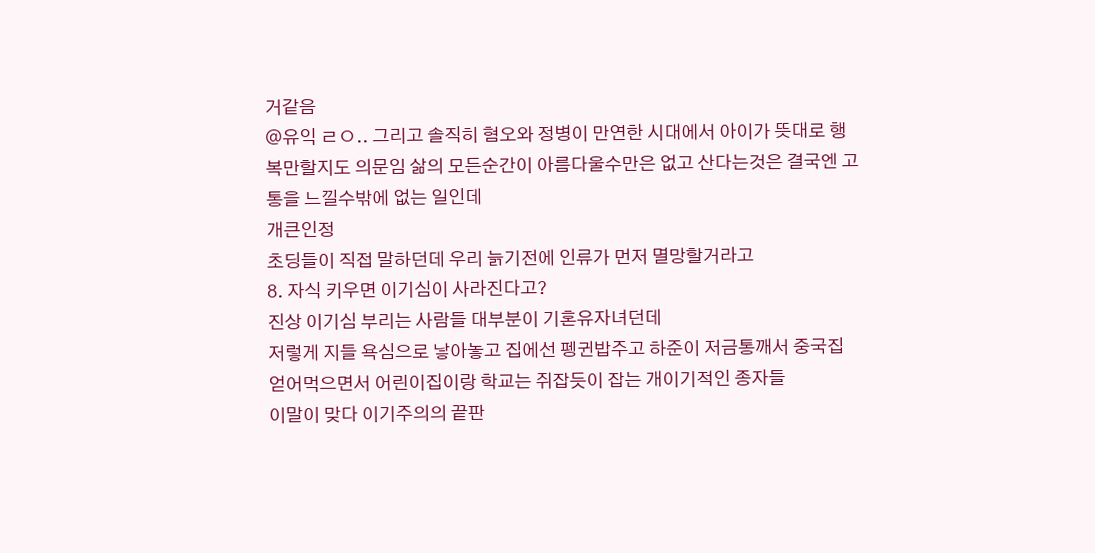거같음
@유익 ㄹㅇ.. 그리고 솔직히 혐오와 정병이 만연한 시대에서 아이가 뜻대로 행복만할지도 의문임 삶의 모든순간이 아름다울수만은 없고 산다는것은 결국엔 고통을 느낄수밖에 없는 일인데
개큰인정
초딩들이 직접 말하던데 우리 늙기전에 인류가 먼저 멸망할거라고
8. 자식 키우면 이기심이 사라진다고?
진상 이기심 부리는 사람들 대부분이 기혼유자녀던데
저렇게 지들 욕심으로 낳아놓고 집에선 펭귄밥주고 하준이 저금통깨서 중국집 얻어먹으면서 어린이집이랑 학교는 쥐잡듯이 잡는 개이기적인 종자들
이말이 맞다 이기주의의 끝판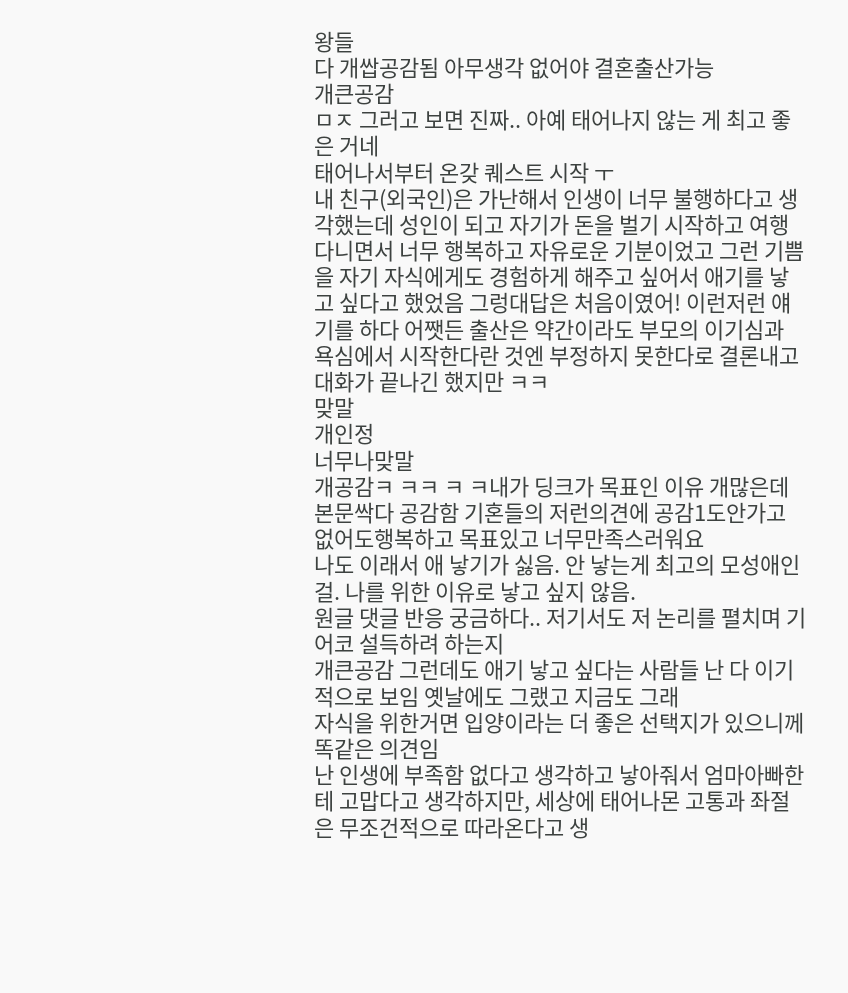왕들
다 개쌉공감됨 아무생각 없어야 결혼출산가능
개큰공감
ㅁㅈ 그러고 보면 진짜.. 아예 태어나지 않는 게 최고 좋은 거네
태어나서부터 온갖 퀘스트 시작 ㅜ
내 친구(외국인)은 가난해서 인생이 너무 불행하다고 생각했는데 성인이 되고 자기가 돈을 벌기 시작하고 여행다니면서 너무 행복하고 자유로운 기분이었고 그런 기쁨을 자기 자식에게도 경험하게 해주고 싶어서 애기를 낳고 싶다고 했었음 그렁대답은 처음이였어! 이런저런 얘기를 하다 어쨋든 출산은 약간이라도 부모의 이기심과 욕심에서 시작한다란 것엔 부정하지 못한다로 결론내고 대화가 끝나긴 했지만 ㅋㅋ
맞말
개인정
너무나맞말
개공감ㅋ ㅋㅋ ㅋ ㅋ내가 딩크가 목표인 이유 개많은데 본문싹다 공감함 기혼들의 저런의견에 공감1도안가고 없어도행복하고 목표있고 너무만족스러워요
나도 이래서 애 낳기가 싫음. 안 낳는게 최고의 모성애인걸. 나를 위한 이유로 낳고 싶지 않음.
원글 댓글 반응 궁금하다.. 저기서도 저 논리를 펼치며 기어코 설득하려 하는지
개큰공감 그런데도 애기 낳고 싶다는 사람들 난 다 이기적으로 보임 옛날에도 그랬고 지금도 그래
자식을 위한거면 입양이라는 더 좋은 선택지가 있으니께
똑같은 의견임
난 인생에 부족함 없다고 생각하고 낳아줘서 엄마아빠한테 고맙다고 생각하지만, 세상에 태어나몬 고통과 좌절은 무조건적으로 따라온다고 생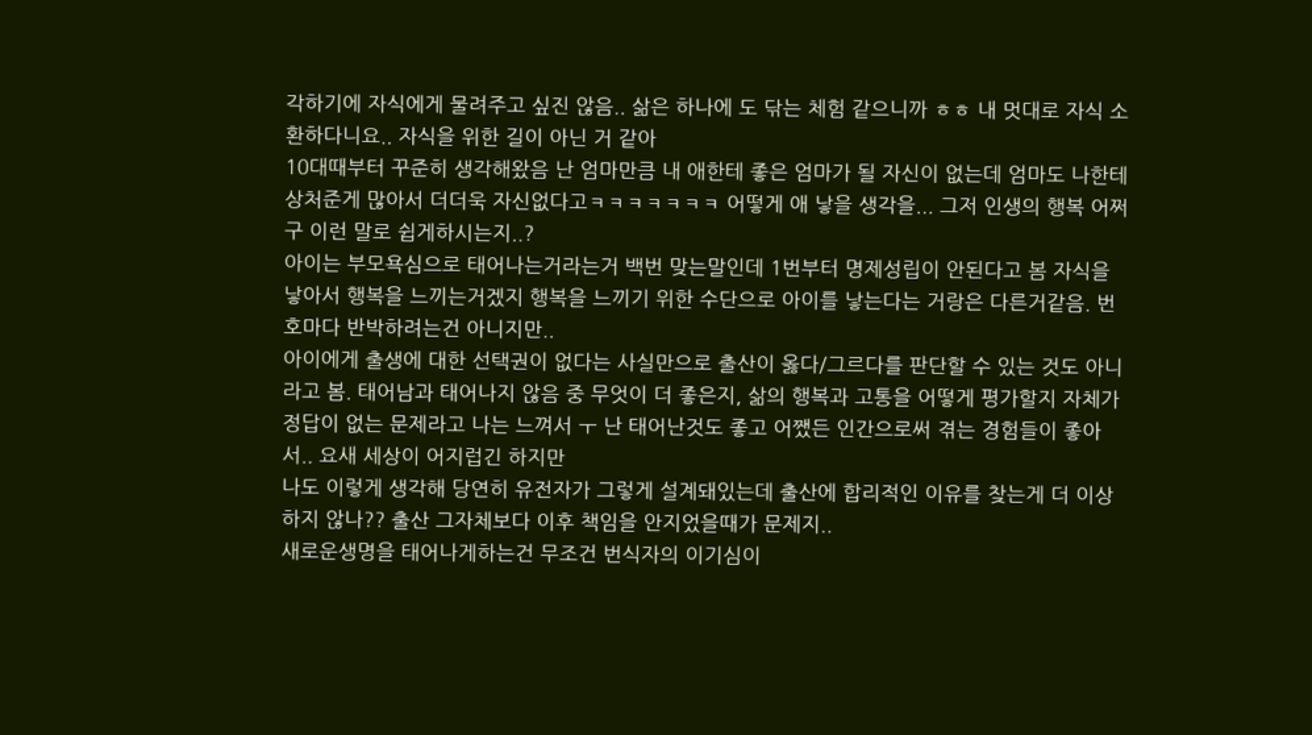각하기에 자식에게 물려주고 싶진 않음.. 삶은 하나에 도 닦는 체험 같으니까 ㅎㅎ 내 멋대로 자식 소환하다니요.. 자식을 위한 길이 아닌 거 같아
10대때부터 꾸준히 생각해왔음 난 엄마만큼 내 애한테 좋은 엄마가 될 자신이 없는데 엄마도 나한테 상처준게 많아서 더더욱 자신없다고ㅋㅋㅋㅋㅋㅋㅋ 어떻게 애 낳을 생각을... 그저 인생의 행복 어쩌구 이런 말로 쉽게하시는지..?
아이는 부모욕심으로 태어나는거라는거 백번 맞는말인데 1번부터 명제성립이 안된다고 봄 자식을 낳아서 행복을 느끼는거겠지 행복을 느끼기 위한 수단으로 아이를 낳는다는 거랑은 다른거같음. 번호마다 반박하려는건 아니지만..
아이에게 출생에 대한 선택권이 없다는 사실만으로 출산이 옳다/그르다를 판단할 수 있는 것도 아니라고 봄. 태어남과 태어나지 않음 중 무엇이 더 좋은지, 삶의 행복과 고통을 어떻게 평가할지 자체가 정답이 없는 문제라고 나는 느껴서 ㅜ 난 태어난것도 좋고 어쨌든 인간으로써 겪는 경험들이 좋아서.. 요새 세상이 어지럽긴 하지만
나도 이렇게 생각해 당연히 유전자가 그렇게 설계돼있는데 출산에 합리적인 이유를 찾는게 더 이상하지 않나?? 출산 그자체보다 이후 책임을 안지었을때가 문제지..
새로운생명을 태어나게하는건 무조건 번식자의 이기심이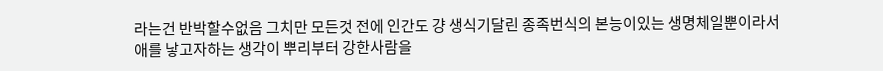라는건 반박할수없음 그치만 모든것 전에 인간도 걍 생식기달린 종족번식의 본능이있는 생명체일뿐이라서 애를 낳고자하는 생각이 뿌리부터 강한사람을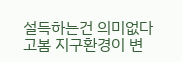설득하는건 의미없다고봄 지구환경이 변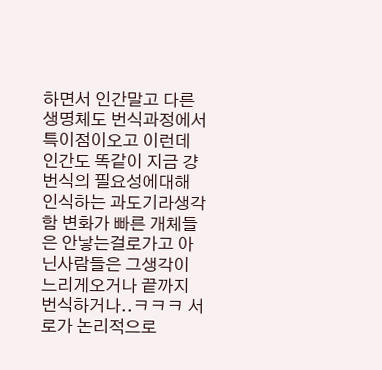하면서 인간말고 다른 생명체도 번식과정에서 특이점이오고 이런데 인간도 똑같이 지금 걍 번식의 필요성에대해 인식하는 과도기라생각함 변화가 빠른 개체들은 안낳는걸로가고 아닌사람들은 그생각이 느리게오거나 끝까지 번식하거나..ㅋㅋㅋ 서로가 논리적으로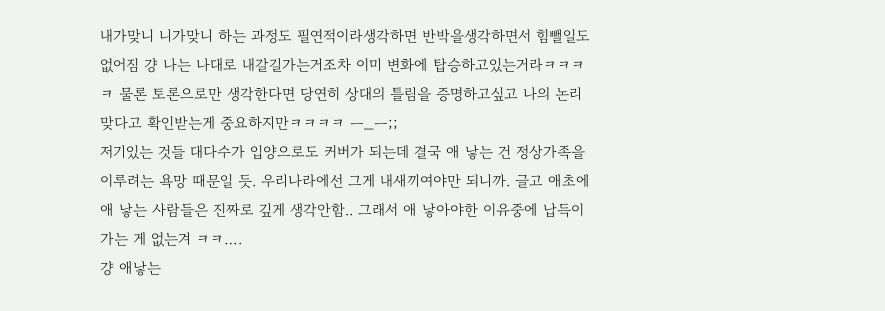내가맞니 니가맞니 하는 과정도 필연적이라생각하면 반박을생각하면서 힘뺄일도 없어짐 걍 나는 나대로 내갈길가는거조차 이미 변화에 탑승하고있는거라ㅋㅋㅋㅋ 물론 토론으로만 생각한다면 당연히 상대의 틀림을 증명하고싶고 나의 논리맞다고 확인받는게 중요하지만ㅋㅋㅋㅋ ㅡ_ㅡ;;
저기있는 것들 대다수가 입양으로도 커버가 되는데 결국 애 낳는 건 정상가족을 이루려는 욕망 때문일 듯. 우리나라에선 그게 내새끼여야만 되니까. 글고 애초에 애 낳는 사람들은 진짜로 깊게 생각안함.. 그래서 애 낳아야한 이유중에 납득이 가는 게 없는겨 ㅋㅋ….
걍 애낳는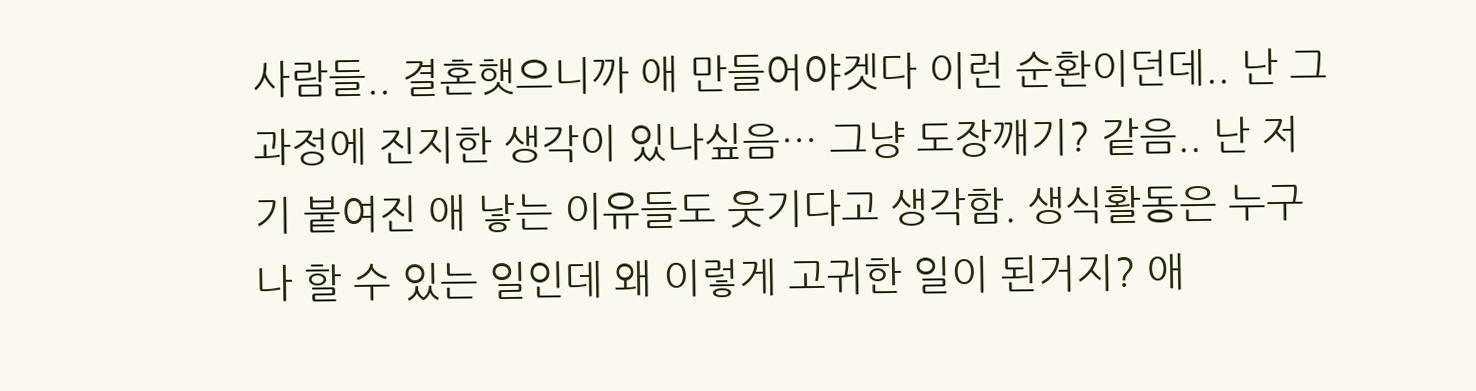사람들.. 결혼햇으니까 애 만들어야겟다 이런 순환이던데.. 난 그 과정에 진지한 생각이 있나싶음… 그냥 도장깨기? 같음.. 난 저기 붙여진 애 낳는 이유들도 웃기다고 생각함. 생식활동은 누구나 할 수 있는 일인데 왜 이렇게 고귀한 일이 된거지? 애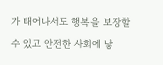가 태어나서도 행복을 보장할 수 있고 안전한 사회에 낳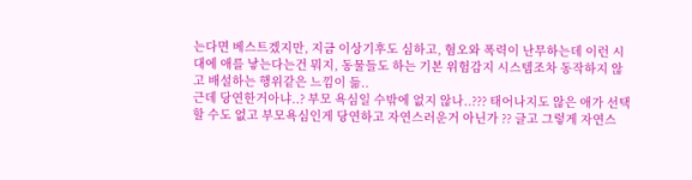는다면 베스트겠지만, 지금 이상기후도 심하고, 혐오와 폭력이 난무하는데 이런 시대에 애를 낳는다는건 뭐지, 동물들도 하는 기본 위험감지 시스템조차 동작하지 않고 배설하는 행위같은 느낌이 듦..
근데 당연한거아냐..? 부모 욕심일 수밖에 없지 않나..??? 태어나지도 않은 애가 선택할 수도 없고 부모욕심인게 당연하고 자연스러운거 아닌가 ?? 글고 그렇게 자연스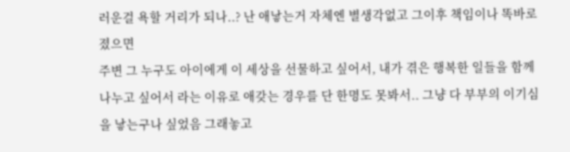러운걸 욕할 거리가 되나..? 난 애낳는거 자체엔 별생각없고 그이후 책임이나 똑바로 졌으면
주변 그 누구도 아이에게 이 세상을 선물하고 싶어서, 내가 겪은 행복한 일들을 함께 나누고 싶어서 라는 이유로 애갖는 경우를 단 한명도 못봐서.. 그냥 다 부부의 이기심을 낳는구나 싶었음 그래놓고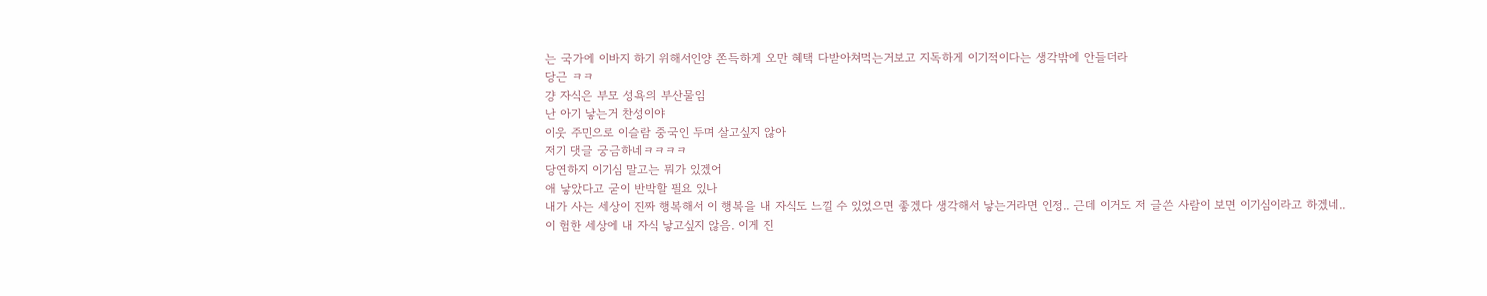는 국가에 이바지 하기 위해서인양 쫀득하게 오만 혜택 다받아쳐먹는거보고 지독하게 이기적이다는 생각밖에 안들더라
당근 ㅋㅋ
걍 자식은 부모 성욕의 부산물임
난 아기 낳는거 찬성이야
이웃 주민으로 이슬람 중국인 두며 살고싶지 않아
저기 댓글 궁금하네ㅋㅋㅋㅋ
당연하지 이기심 말고는 뭐가 있겠어
애 낳았다고 굳이 반박할 필요 있나
내가 사는 세상이 진짜 행복해서 이 행복을 내 자식도 느낄 수 있었으면 좋겠다 생각해서 낳는거라면 인정.. 근데 이거도 저 글쓴 사람이 보면 이기심이라고 하겠네..
이 험한 세상에 내 자식 낳고싶지 않음. 이게 진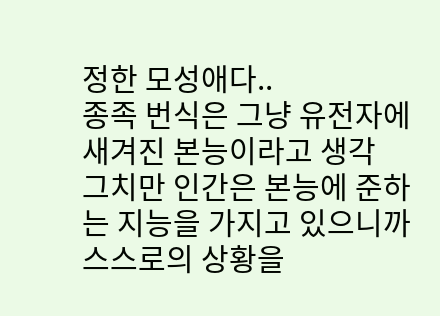정한 모성애다..
종족 번식은 그냥 유전자에 새겨진 본능이라고 생각
그치만 인간은 본능에 준하는 지능을 가지고 있으니까 스스로의 상황을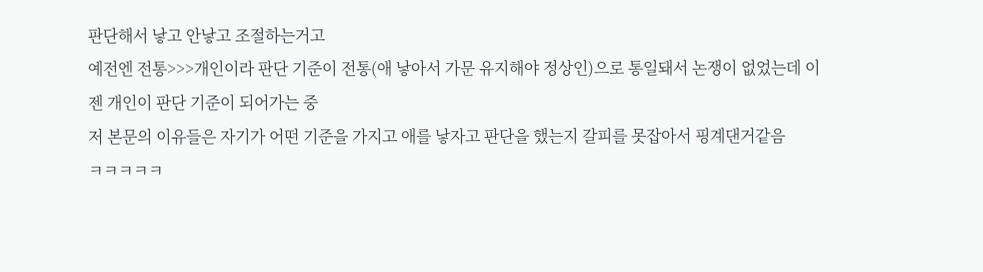판단해서 낳고 안낳고 조절하는거고
예전엔 전통>>>개인이라 판단 기준이 전통(애 낳아서 가문 유지해야 정상인)으로 통일돼서 논쟁이 없었는데 이젠 개인이 판단 기준이 되어가는 중
저 본문의 이유들은 자기가 어떤 기준을 가지고 애를 낳자고 판단을 했는지 갈피를 못잡아서 핑계댄거같음
ㅋㅋㅋㅋㅋ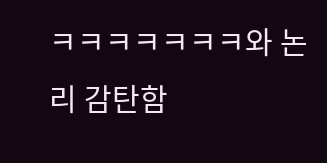ㅋㅋㅋㅋㅋㅋㅋ와 논리 감탄함